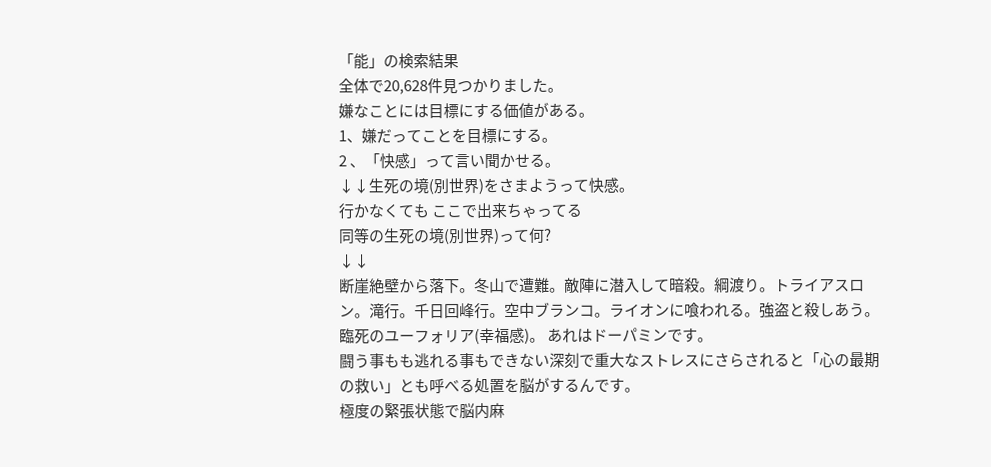「能」の検索結果
全体で20,628件見つかりました。
嫌なことには目標にする価値がある。
1、嫌だってことを目標にする。
2 、「快感」って言い聞かせる。
↓↓生死の境(別世界)をさまようって快感。
行かなくても ここで出来ちゃってる
同等の生死の境(別世界)って何?
↓↓
断崖絶壁から落下。冬山で遭難。敵陣に潜入して暗殺。綱渡り。トライアスロン。滝行。千日回峰行。空中ブランコ。ライオンに喰われる。強盗と殺しあう。
臨死のユーフォリア(幸福感)。 あれはドーパミンです。
闘う事もも逃れる事もできない深刻で重大なストレスにさらされると「心の最期の救い」とも呼べる処置を脳がするんです。
極度の緊張状態で脳内麻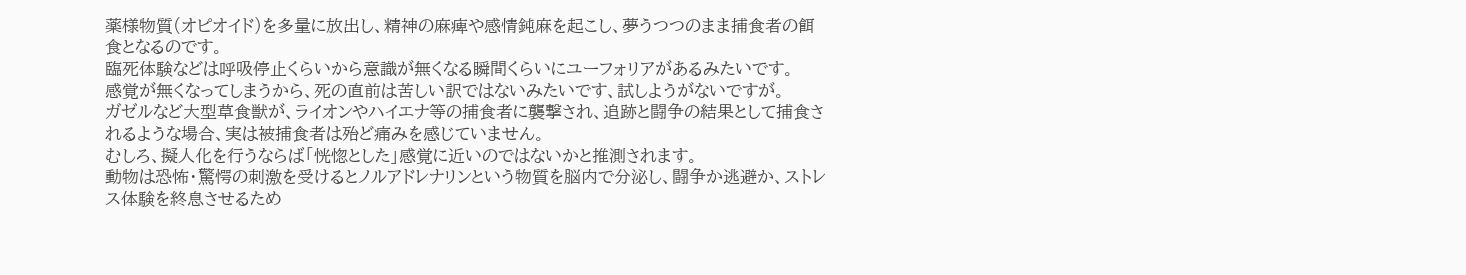薬様物質(オピオイド)を多量に放出し、精神の麻痺や感情鈍麻を起こし、夢うつつのまま捕食者の餌食となるのです。
臨死体験などは呼吸停止くらいから意識が無くなる瞬間くらいにユーフォリアがあるみたいです。
感覚が無くなってしまうから、死の直前は苦しい訳ではないみたいです、試しようがないですが。
ガゼルなど大型草食獣が、ライオンやハイエナ等の捕食者に襲撃され、追跡と闘争の結果として捕食されるような場合、実は被捕食者は殆ど痛みを感じていません。
むしろ、擬人化を行うならば「恍惚とした」感覚に近いのではないかと推測されます。
動物は恐怖・驚愕の刺激を受けるとノルアドレナリンという物質を脳内で分泌し、闘争か逃避か、ストレス体験を終息させるため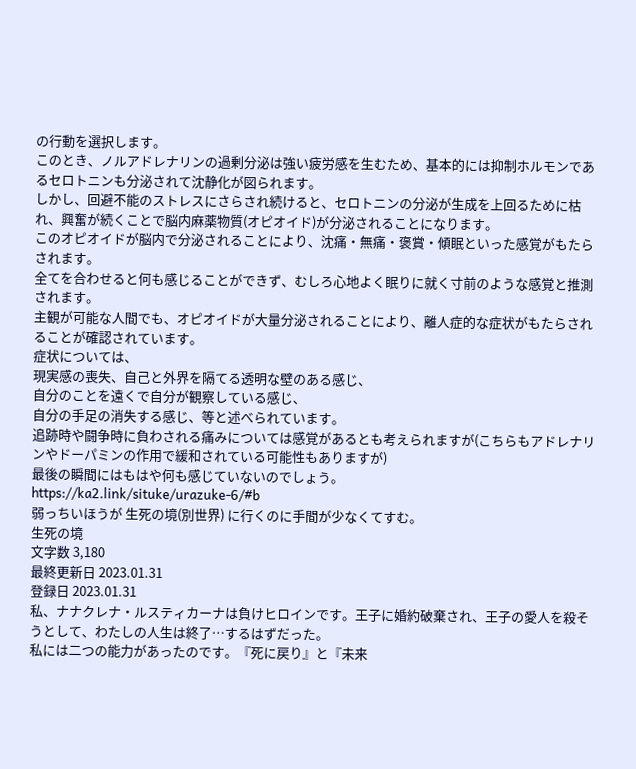の行動を選択します。
このとき、ノルアドレナリンの過剰分泌は強い疲労感を生むため、基本的には抑制ホルモンであるセロトニンも分泌されて沈静化が図られます。
しかし、回避不能のストレスにさらされ続けると、セロトニンの分泌が生成を上回るために枯れ、興奮が続くことで脳内麻薬物質(オピオイド)が分泌されることになります。
このオピオイドが脳内で分泌されることにより、沈痛・無痛・褒賞・傾眠といった感覚がもたらされます。
全てを合わせると何も感じることができず、むしろ心地よく眠りに就く寸前のような感覚と推測されます。
主観が可能な人間でも、オピオイドが大量分泌されることにより、離人症的な症状がもたらされることが確認されています。
症状については、
現実感の喪失、自己と外界を隔てる透明な壁のある感じ、
自分のことを遠くで自分が観察している感じ、
自分の手足の消失する感じ、等と述べられています。
追跡時や闘争時に負わされる痛みについては感覚があるとも考えられますが(こちらもアドレナリンやドーパミンの作用で緩和されている可能性もありますが)
最後の瞬間にはもはや何も感じていないのでしょう。
https://ka2.link/situke/urazuke-6/#b
弱っちいほうが 生死の境(別世界) に行くのに手間が少なくてすむ。
生死の境
文字数 3,180
最終更新日 2023.01.31
登録日 2023.01.31
私、ナナクレナ・ルスティカーナは負けヒロインです。王子に婚約破棄され、王子の愛人を殺そうとして、わたしの人生は終了…するはずだった。
私には二つの能力があったのです。『死に戻り』と『未来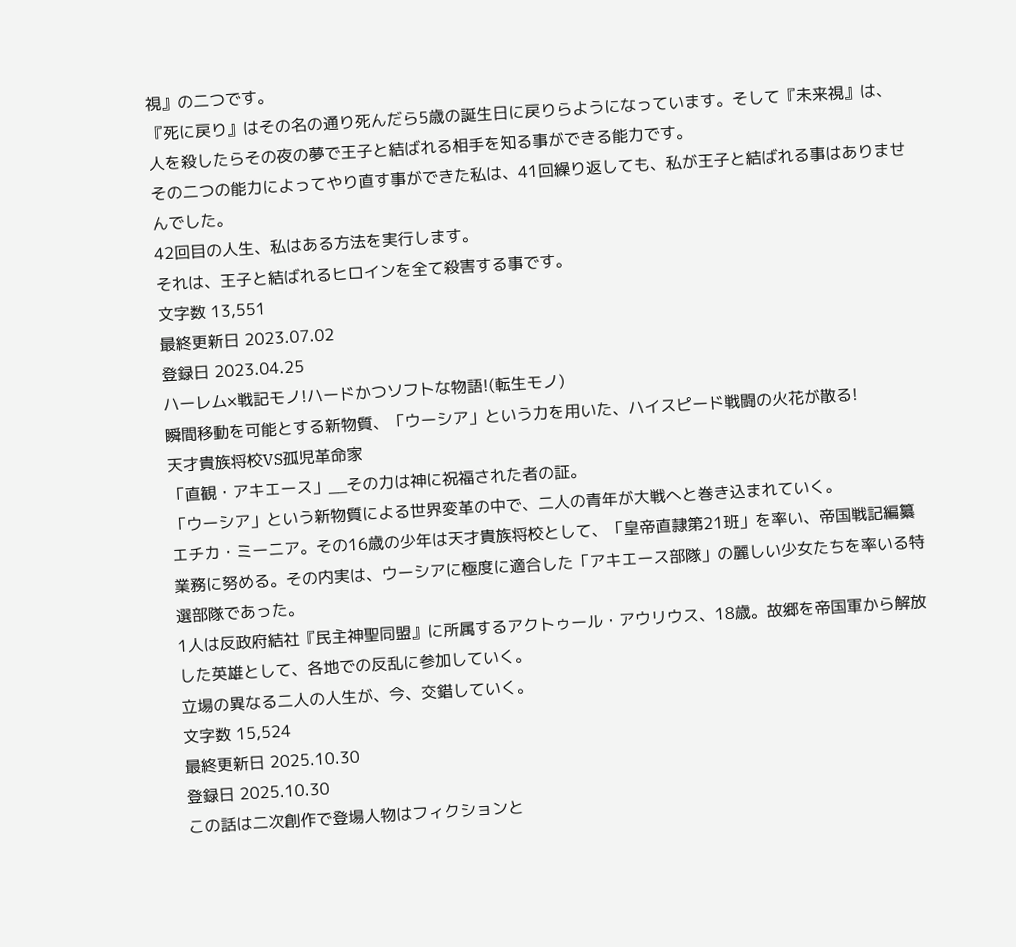視』の二つです。
『死に戻り』はその名の通り死んだら5歳の誕生日に戻りらようになっています。そして『未来視』は、人を殺したらその夜の夢で王子と結ばれる相手を知る事ができる能力です。
その二つの能力によってやり直す事ができた私は、41回繰り返しても、私が王子と結ばれる事はありませんでした。
42回目の人生、私はある方法を実行します。
それは、王子と結ばれるヒロインを全て殺害する事です。
文字数 13,551
最終更新日 2023.07.02
登録日 2023.04.25
ハーレム×戦記モノ!ハードかつソフトな物語!(転生モノ)
瞬間移動を可能とする新物質、「ウーシア」という力を用いた、ハイスピード戦闘の火花が散る!
天才貴族将校VS孤児革命家
「直観・アキエース」__その力は神に祝福された者の証。
「ウーシア」という新物質による世界変革の中で、二人の青年が大戦へと巻き込まれていく。
エチカ・ミーニア。その16歳の少年は天才貴族将校として、「皇帝直隷第21班」を率い、帝国戦記編纂業務に努める。その内実は、ウーシアに極度に適合した「アキエース部隊」の麗しい少女たちを率いる特選部隊であった。
1人は反政府結社『民主神聖同盟』に所属するアクトゥール・アウリウス、18歳。故郷を帝国軍から解放した英雄として、各地での反乱に参加していく。
立場の異なる二人の人生が、今、交錯していく。
文字数 15,524
最終更新日 2025.10.30
登録日 2025.10.30
この話は二次創作で登場人物はフィクションと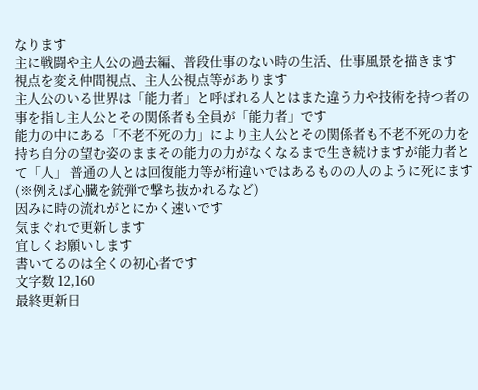なります
主に戦闘や主人公の過去編、普段仕事のない時の生活、仕事風景を描きます
視点を変え仲間視点、主人公視点等があります
主人公のいる世界は「能力者」と呼ばれる人とはまた違う力や技術を持つ者の事を指し主人公とその関係者も全員が「能力者」です
能力の中にある「不老不死の力」により主人公とその関係者も不老不死の力を持ち自分の望む姿のままその能力の力がなくなるまで生き続けますが能力者とて「人」 普通の人とは回復能力等が桁違いではあるものの人のように死にます
(※例えば心臓を銃弾で撃ち抜かれるなど)
因みに時の流れがとにかく速いです
気まぐれで更新します
宜しくお願いします
書いてるのは全くの初心者です
文字数 12,160
最終更新日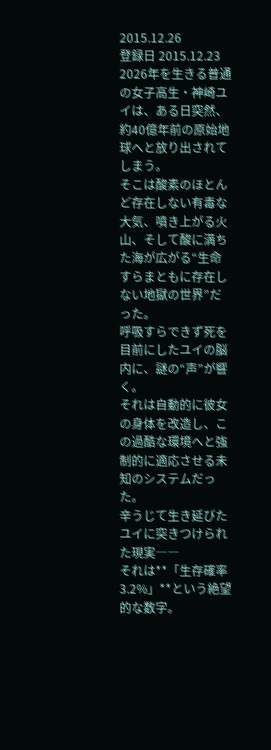2015.12.26
登録日 2015.12.23
2026年を生きる普通の女子高生・神崎ユイは、ある日突然、約40億年前の原始地球へと放り出されてしまう。
そこは酸素のほとんど存在しない有毒な大気、噴き上がる火山、そして酸に満ちた海が広がる“生命すらまともに存在しない地獄の世界”だった。
呼吸すらできず死を目前にしたユイの脳内に、謎の“声”が響く。
それは自動的に彼女の身体を改造し、この過酷な環境へと強制的に適応させる未知のシステムだった。
辛うじて生き延びたユイに突きつけられた現実――
それは**「生存確率3.2%」**という絶望的な数字。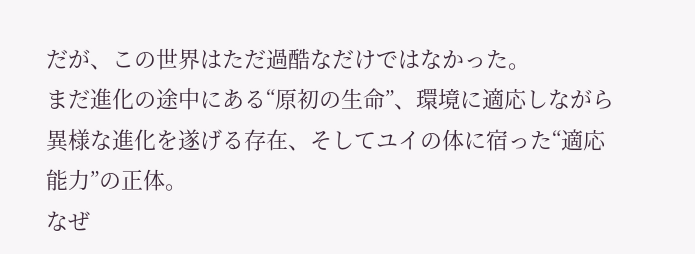だが、この世界はただ過酷なだけではなかった。
まだ進化の途中にある“原初の生命”、環境に適応しながら異様な進化を遂げる存在、そしてユイの体に宿った“適応能力”の正体。
なぜ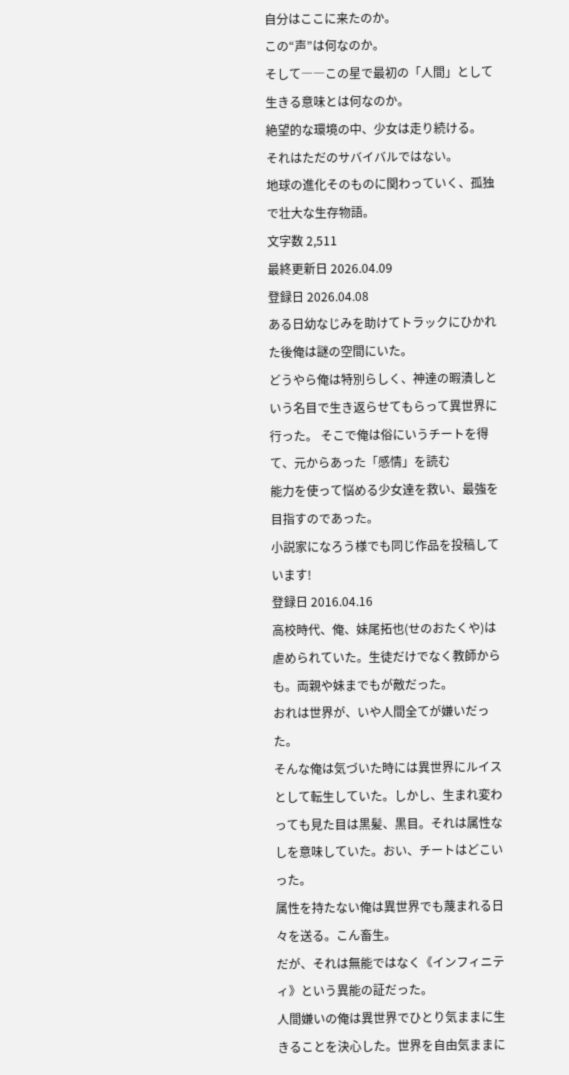自分はここに来たのか。
この“声”は何なのか。
そして――この星で最初の「人間」として生きる意味とは何なのか。
絶望的な環境の中、少女は走り続ける。
それはただのサバイバルではない。
地球の進化そのものに関わっていく、孤独で壮大な生存物語。
文字数 2,511
最終更新日 2026.04.09
登録日 2026.04.08
ある日幼なじみを助けてトラックにひかれた後俺は謎の空間にいた。
どうやら俺は特別らしく、神達の暇潰しという名目で生き返らせてもらって異世界に行った。 そこで俺は俗にいうチートを得て、元からあった「感情」を読む
能力を使って悩める少女達を救い、最強を目指すのであった。
小説家になろう様でも同じ作品を投稿しています!
登録日 2016.04.16
高校時代、俺、妹尾拓也(せのおたくや)は虐められていた。生徒だけでなく教師からも。両親や妹までもが敵だった。
おれは世界が、いや人間全てが嫌いだった。
そんな俺は気づいた時には異世界にルイスとして転生していた。しかし、生まれ変わっても見た目は黒髪、黒目。それは属性なしを意味していた。おい、チートはどこいった。
属性を持たない俺は異世界でも蔑まれる日々を送る。こん畜生。
だが、それは無能ではなく《インフィニティ》という異能の証だった。
人間嫌いの俺は異世界でひとり気ままに生きることを決心した。世界を自由気ままに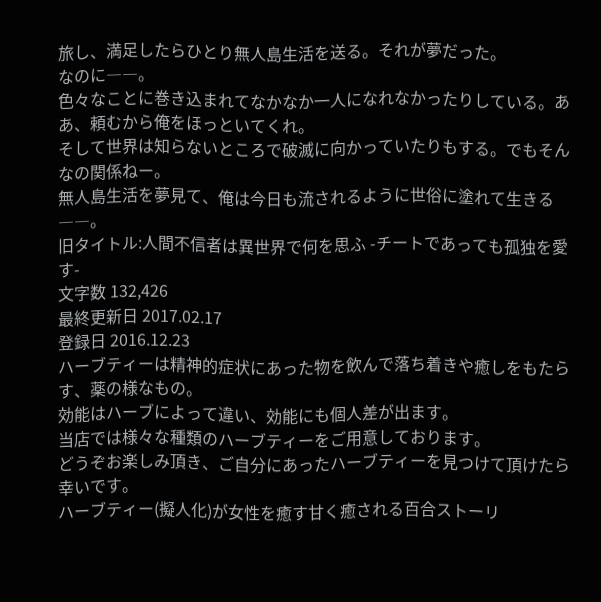旅し、満足したらひとり無人島生活を送る。それが夢だった。
なのに――。
色々なことに巻き込まれてなかなか一人になれなかったりしている。ああ、頼むから俺をほっといてくれ。
そして世界は知らないところで破滅に向かっていたりもする。でもそんなの関係ねー。
無人島生活を夢見て、俺は今日も流されるように世俗に塗れて生きる――。
旧タイトル:人間不信者は異世界で何を思ふ -チートであっても孤独を愛す-
文字数 132,426
最終更新日 2017.02.17
登録日 2016.12.23
ハーブティーは精神的症状にあった物を飲んで落ち着きや癒しをもたらす、薬の様なもの。
効能はハーブによって違い、効能にも個人差が出ます。
当店では様々な種類のハーブティーをご用意しております。
どうぞお楽しみ頂き、ご自分にあったハーブティーを見つけて頂けたら幸いです。
ハーブティー(擬人化)が女性を癒す甘く癒される百合ストーリ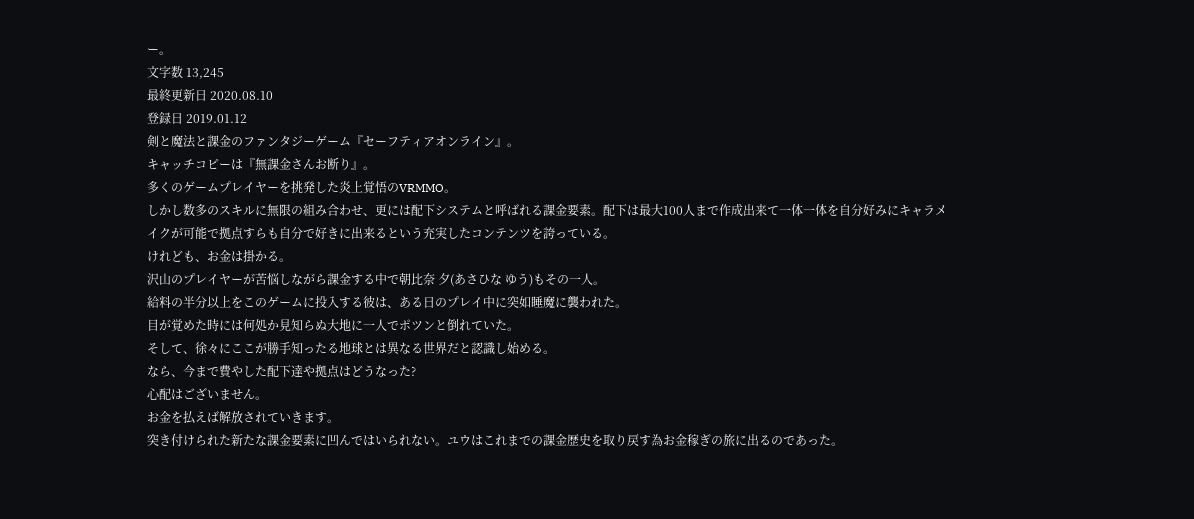ー。
文字数 13,245
最終更新日 2020.08.10
登録日 2019.01.12
剣と魔法と課金のファンタジーゲーム『セーフティアオンライン』。
キャッチコピーは『無課金さんお断り』。
多くのゲームプレイヤーを挑発した炎上覚悟のVRMMO。
しかし数多のスキルに無限の組み合わせ、更には配下システムと呼ばれる課金要素。配下は最大100人まで作成出来て一体一体を自分好みにキャラメイクが可能で拠点すらも自分で好きに出来るという充実したコンテンツを誇っている。
けれども、お金は掛かる。
沢山のプレイヤーが苦悩しながら課金する中で朝比奈 夕(あさひな ゆう)もその一人。
給料の半分以上をこのゲームに投入する彼は、ある日のプレイ中に突如睡魔に襲われた。
目が覚めた時には何処か見知らぬ大地に一人でポツンと倒れていた。
そして、徐々にここが勝手知ったる地球とは異なる世界だと認識し始める。
なら、今まで費やした配下達や拠点はどうなった?
心配はございません。
お金を払えば解放されていきます。
突き付けられた新たな課金要素に凹んではいられない。ユウはこれまでの課金歴史を取り戻す為お金稼ぎの旅に出るのであった。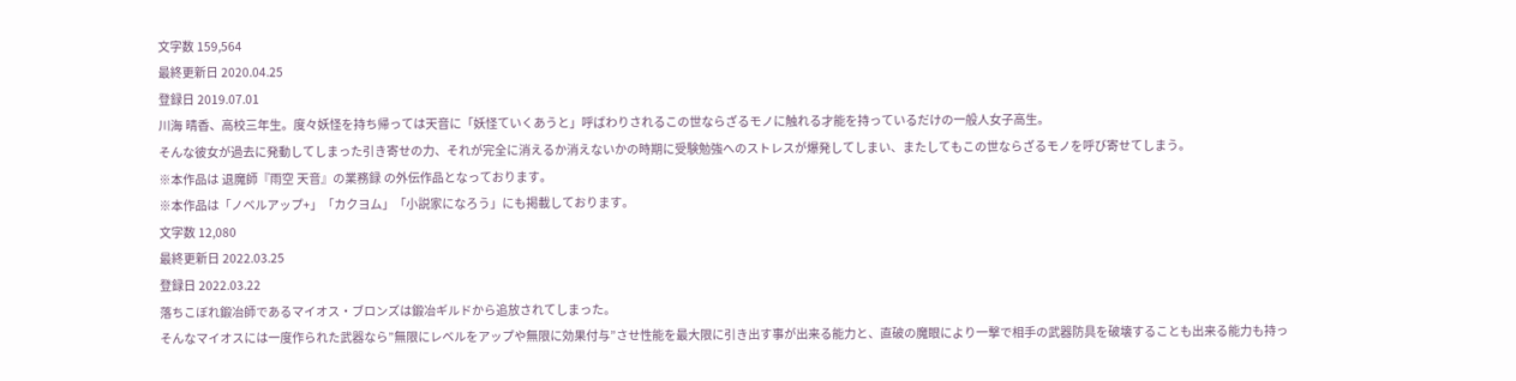文字数 159,564
最終更新日 2020.04.25
登録日 2019.07.01
川海 晴香、高校三年生。度々妖怪を持ち帰っては天音に「妖怪ていくあうと」呼ばわりされるこの世ならざるモノに触れる才能を持っているだけの一般人女子高生。
そんな彼女が過去に発動してしまった引き寄せの力、それが完全に消えるか消えないかの時期に受験勉強へのストレスが爆発してしまい、またしてもこの世ならざるモノを呼び寄せてしまう。
※本作品は 退魔師『雨空 天音』の業務録 の外伝作品となっております。
※本作品は「ノベルアップ+」「カクヨム」「小説家になろう」にも掲載しております。
文字数 12,080
最終更新日 2022.03.25
登録日 2022.03.22
落ちこぼれ鍛冶師であるマイオス・ブロンズは鍛冶ギルドから追放されてしまった。
そんなマイオスには一度作られた武器なら”無限にレベルをアップや無限に効果付与”させ性能を最大限に引き出す事が出来る能力と、直破の魔眼により一撃で相手の武器防具を破壊することも出来る能力も持っ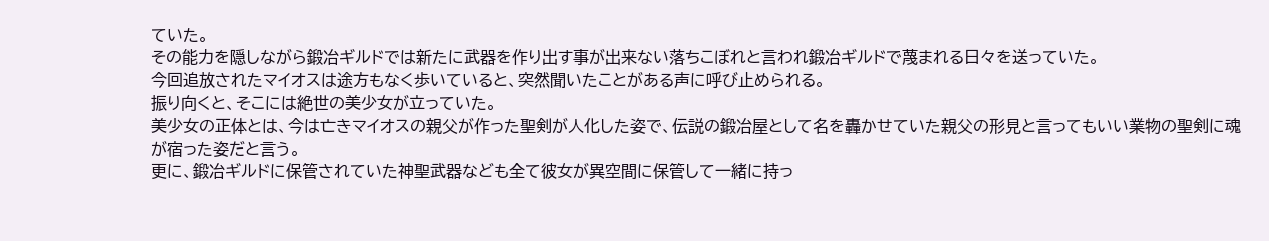ていた。
その能力を隠しながら鍛冶ギルドでは新たに武器を作り出す事が出来ない落ちこぼれと言われ鍛冶ギルドで蔑まれる日々を送っていた。
今回追放されたマイオスは途方もなく歩いていると、突然聞いたことがある声に呼び止められる。
振り向くと、そこには絶世の美少女が立っていた。
美少女の正体とは、今は亡きマイオスの親父が作った聖剣が人化した姿で、伝説の鍛冶屋として名を轟かせていた親父の形見と言ってもいい業物の聖剣に魂が宿った姿だと言う。
更に、鍛冶ギルドに保管されていた神聖武器なども全て彼女が異空間に保管して一緒に持っ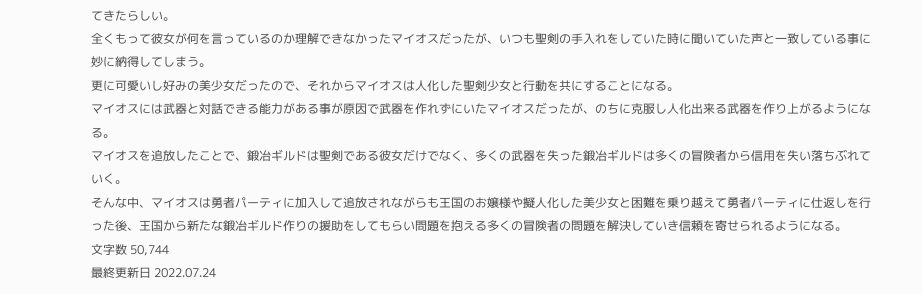てきたらしい。
全くもって彼女が何を言っているのか理解できなかったマイオスだったが、いつも聖剣の手入れをしていた時に聞いていた声と一致している事に妙に納得してしまう。
更に可愛いし好みの美少女だったので、それからマイオスは人化した聖剣少女と行動を共にすることになる。
マイオスには武器と対話できる能力がある事が原因で武器を作れずにいたマイオスだったが、のちに克服し人化出来る武器を作り上がるようになる。
マイオスを追放したことで、鍛冶ギルドは聖剣である彼女だけでなく、多くの武器を失った鍛冶ギルドは多くの冒険者から信用を失い落ちぶれていく。
そんな中、マイオスは勇者パーティに加入して追放されながらも王国のお嬢様や擬人化した美少女と困難を乗り越えて勇者パーティに仕返しを行った後、王国から新たな鍛冶ギルド作りの援助をしてもらい問題を抱える多くの冒険者の問題を解決していき信頼を寄せられるようになる。
文字数 50,744
最終更新日 2022.07.24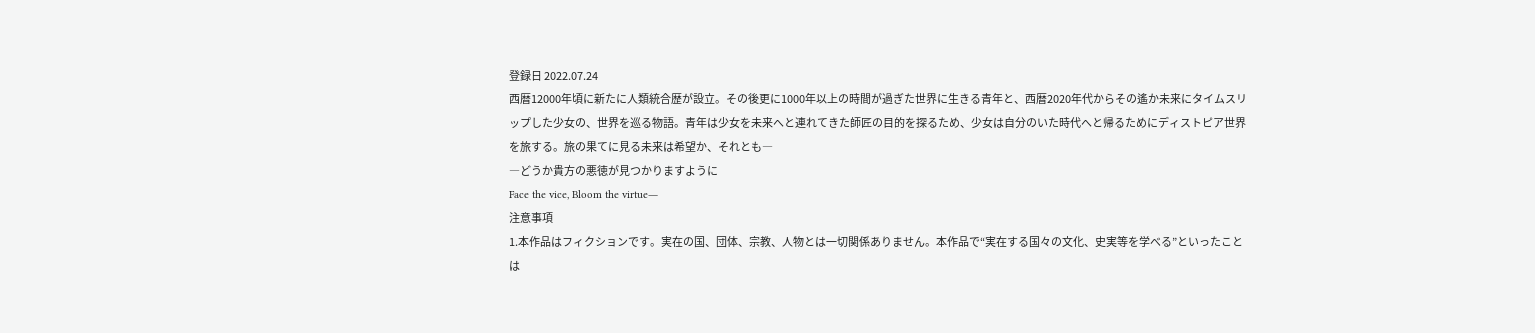登録日 2022.07.24
西暦12000年頃に新たに人類統合歴が設立。その後更に1000年以上の時間が過ぎた世界に生きる青年と、西暦2020年代からその遙か未来にタイムスリップした少女の、世界を巡る物語。青年は少女を未来へと連れてきた師匠の目的を探るため、少女は自分のいた時代へと帰るためにディストピア世界を旅する。旅の果てに見る未来は希望か、それとも―
―どうか貴方の悪徳が見つかりますように
Face the vice, Bloom the virtue―
注意事項
1.本作品はフィクションです。実在の国、団体、宗教、人物とは一切関係ありません。本作品で“実在する国々の文化、史実等を学べる”といったことは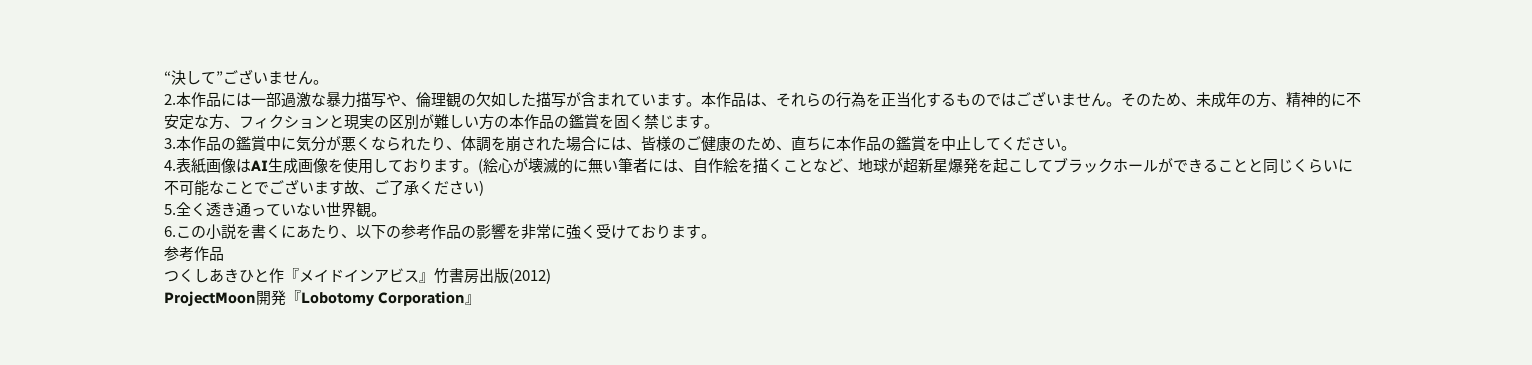“決して”ございません。
2.本作品には一部過激な暴力描写や、倫理観の欠如した描写が含まれています。本作品は、それらの行為を正当化するものではございません。そのため、未成年の方、精神的に不安定な方、フィクションと現実の区別が難しい方の本作品の鑑賞を固く禁じます。
3.本作品の鑑賞中に気分が悪くなられたり、体調を崩された場合には、皆様のご健康のため、直ちに本作品の鑑賞を中止してください。
4.表紙画像はAI生成画像を使用しております。(絵心が壊滅的に無い筆者には、自作絵を描くことなど、地球が超新星爆発を起こしてブラックホールができることと同じくらいに不可能なことでございます故、ご了承ください)
5.全く透き通っていない世界観。
6.この小説を書くにあたり、以下の参考作品の影響を非常に強く受けております。
参考作品
つくしあきひと作『メイドインアビス』竹書房出版(2012)
ProjectMoon開発『Lobotomy Corporation』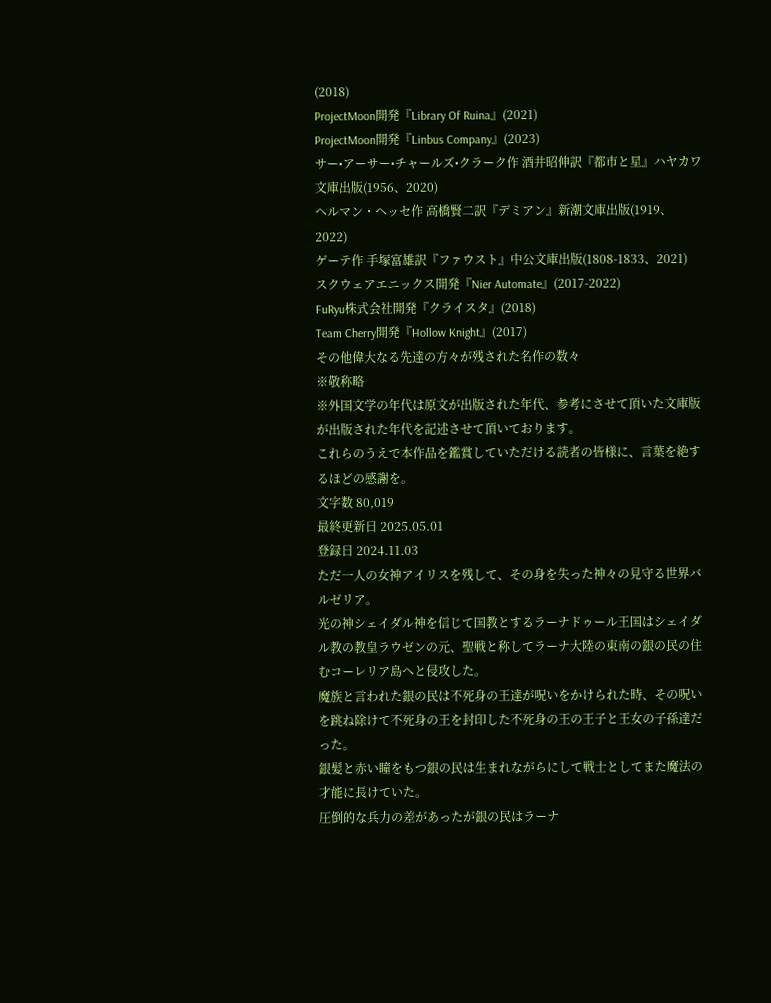(2018)
ProjectMoon開発『Library Of Ruina』(2021)
ProjectMoon開発『Linbus Company』(2023)
サー•アーサー•チャールズ•クラーク作 酒井昭伸訳『都市と星』ハヤカワ文庫出版(1956、2020)
ヘルマン・ヘッセ作 高橋賢二訳『デミアン』新潮文庫出版(1919、2022)
ゲーテ作 手塚富雄訳『ファウスト』中公文庫出版(1808-1833、2021)
スクウェアエニックス開発『Nier Automate』(2017-2022)
FuRyu株式会社開発『クライスタ』(2018)
Team Cherry開発『Hollow Knight』(2017)
その他偉大なる先達の方々が残された名作の数々
※敬称略
※外国文学の年代は原文が出版された年代、参考にさせて頂いた文庫版が出版された年代を記述させて頂いております。
これらのうえで本作品を鑑賞していただける読者の皆様に、言葉を絶するほどの感謝を。
文字数 80,019
最終更新日 2025.05.01
登録日 2024.11.03
ただ一人の女神アイリスを残して、その身を失った神々の見守る世界バルゼリア。
光の神シェイダル神を信じて国教とするラーナドゥール王国はシェイダル教の教皇ラウゼンの元、聖戦と称してラーナ大陸の東南の銀の民の住むコーレリア島へと侵攻した。
魔族と言われた銀の民は不死身の王達が呪いをかけられた時、その呪いを跳ね除けて不死身の王を封印した不死身の王の王子と王女の子孫達だった。
銀髪と赤い瞳をもつ銀の民は生まれながらにして戦士としてまた魔法の才能に長けていた。
圧倒的な兵力の差があったが銀の民はラーナ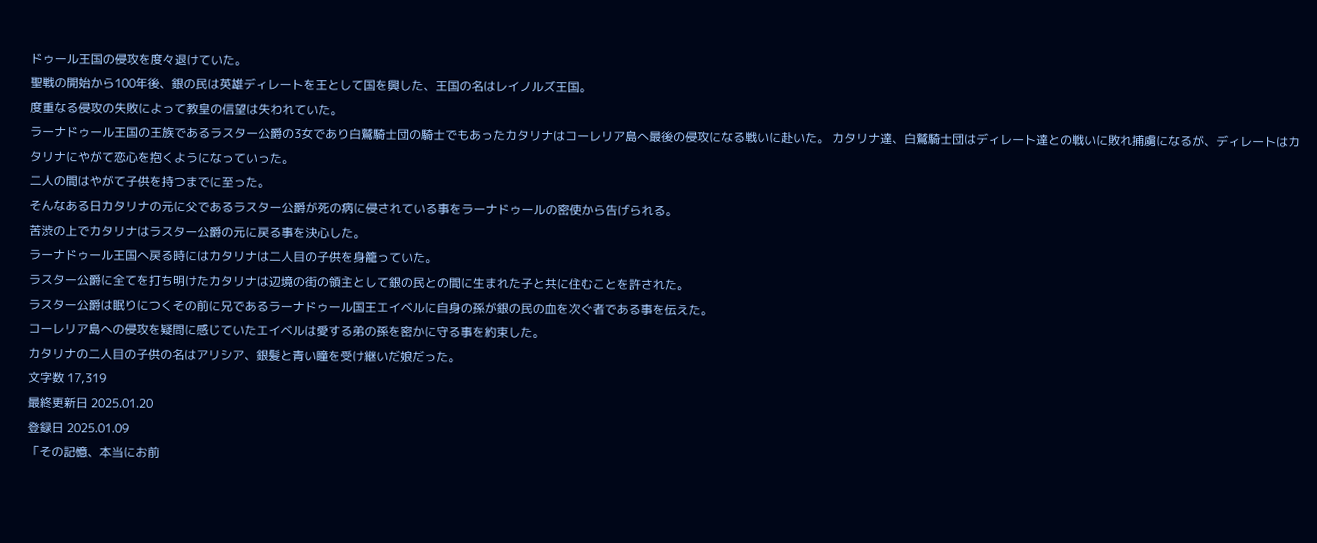ドゥール王国の侵攻を度々退けていた。
聖戦の開始から100年後、銀の民は英雄ディレートを王として国を興した、王国の名はレイノルズ王国。
度重なる侵攻の失敗によって教皇の信望は失われていた。
ラーナドゥール王国の王族であるラスター公爵の3女であり白鷲騎士団の騎士でもあったカタリナはコーレリア島へ最後の侵攻になる戦いに赴いた。 カタリナ達、白鷲騎士団はディレート達との戦いに敗れ捕虜になるが、ディレートはカタリナにやがて恋心を抱くようになっていった。
二人の間はやがて子供を持つまでに至った。
そんなある日カタリナの元に父であるラスター公爵が死の病に侵されている事をラーナドゥールの密使から告げられる。
苦渋の上でカタリナはラスター公爵の元に戻る事を決心した。
ラーナドゥール王国へ戻る時にはカタリナは二人目の子供を身籠っていた。
ラスター公爵に全てを打ち明けたカタリナは辺境の街の領主として銀の民との間に生まれた子と共に住むことを許された。
ラスター公爵は眠りにつくその前に兄であるラーナドゥール国王エイベルに自身の孫が銀の民の血を次ぐ者である事を伝えた。
コーレリア島への侵攻を疑問に感じていたエイベルは愛する弟の孫を密かに守る事を約束した。
カタリナの二人目の子供の名はアリシア、銀髪と青い瞳を受け継いだ娘だった。
文字数 17,319
最終更新日 2025.01.20
登録日 2025.01.09
「その記憶、本当にお前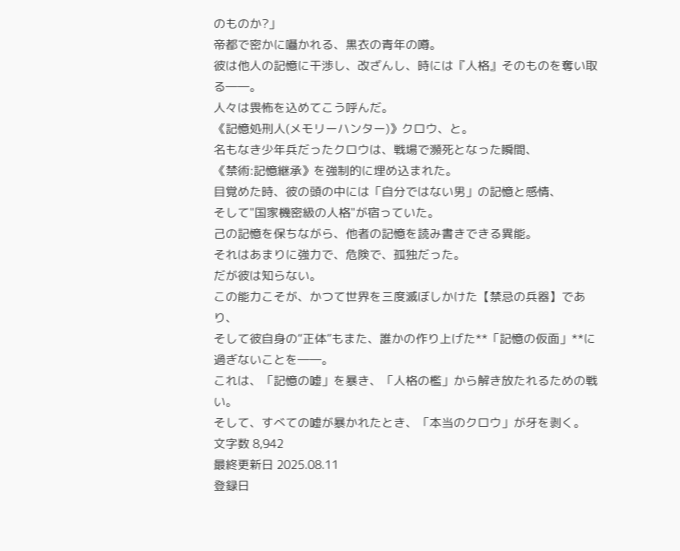のものか?」
帝都で密かに囁かれる、黒衣の青年の噂。
彼は他人の記憶に干渉し、改ざんし、時には『人格』そのものを奪い取る――。
人々は畏怖を込めてこう呼んだ。
《記憶処刑人(メモリーハンター)》クロウ、と。
名もなき少年兵だったクロウは、戦場で瀕死となった瞬間、
《禁術:記憶継承》を強制的に埋め込まれた。
目覚めた時、彼の頭の中には「自分ではない男」の記憶と感情、
そして"国家機密級の人格"が宿っていた。
己の記憶を保ちながら、他者の記憶を読み書きできる異能。
それはあまりに強力で、危険で、孤独だった。
だが彼は知らない。
この能力こそが、かつて世界を三度滅ぼしかけた【禁忌の兵器】であり、
そして彼自身の“正体”もまた、誰かの作り上げた**「記憶の仮面」**に過ぎないことを――。
これは、「記憶の嘘」を暴き、「人格の檻」から解き放たれるための戦い。
そして、すべての嘘が暴かれたとき、「本当のクロウ」が牙を剥く。
文字数 8,942
最終更新日 2025.08.11
登録日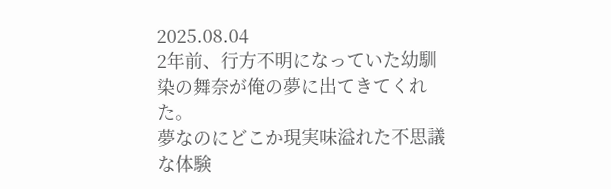2025.08.04
2年前、行方不明になっていた幼馴染の舞奈が俺の夢に出てきてくれた。
夢なのにどこか現実味溢れた不思議な体験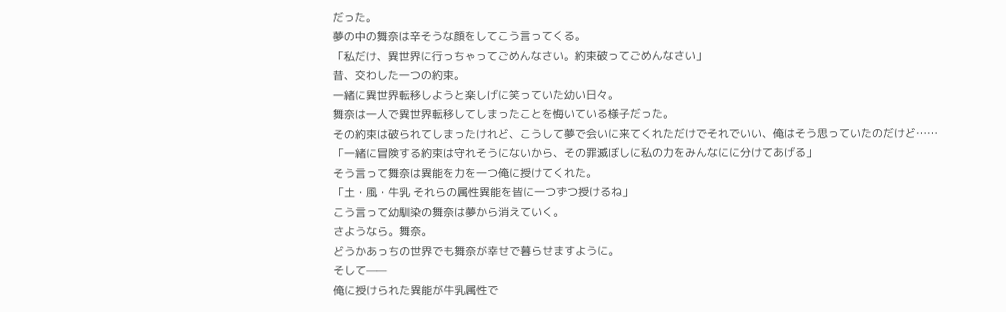だった。
夢の中の舞奈は辛そうな顔をしてこう言ってくる。
「私だけ、異世界に行っちゃってごめんなさい。約束破ってごめんなさい」
昔、交わした一つの約束。
一緒に異世界転移しようと楽しげに笑っていた幼い日々。
舞奈は一人で異世界転移してしまったことを悔いている様子だった。
その約束は破られてしまったけれど、こうして夢で会いに来てくれただけでそれでいい、俺はそう思っていたのだけど……
「一緒に冒険する約束は守れそうにないから、その罪滅ぼしに私の力をみんなにに分けてあげる」
そう言って舞奈は異能を力を一つ俺に授けてくれた。
「土・風・牛乳 それらの属性異能を皆に一つずつ授けるね」
こう言って幼馴染の舞奈は夢から消えていく。
さようなら。舞奈。
どうかあっちの世界でも舞奈が幸せで暮らせますように。
そして——
俺に授けられた異能が牛乳属性で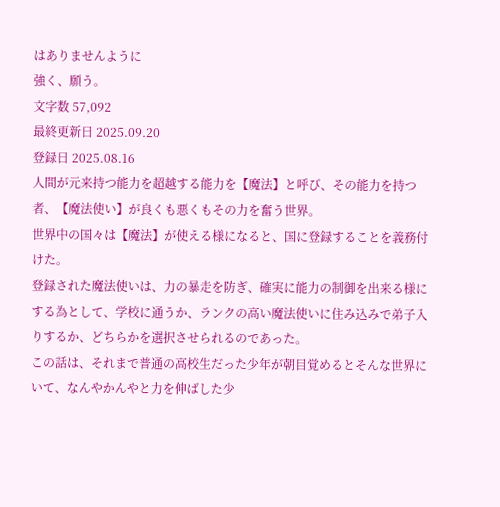はありませんように
強く、願う。
文字数 57,092
最終更新日 2025.09.20
登録日 2025.08.16
人間が元来持つ能力を超越する能力を【魔法】と呼び、その能力を持つ者、【魔法使い】が良くも悪くもその力を奮う世界。
世界中の国々は【魔法】が使える様になると、国に登録することを義務付けた。
登録された魔法使いは、力の暴走を防ぎ、確実に能力の制御を出来る様にする為として、学校に通うか、ランクの高い魔法使いに住み込みで弟子入りするか、どちらかを選択させられるのであった。
この話は、それまで普通の高校生だった少年が朝目覚めるとそんな世界にいて、なんやかんやと力を伸ばした少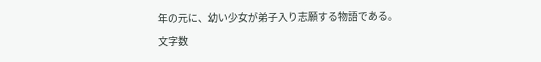年の元に、幼い少女が弟子入り志願する物語である。
文字数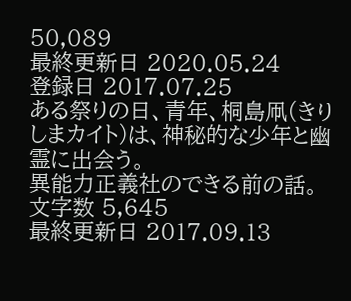50,089
最終更新日 2020.05.24
登録日 2017.07.25
ある祭りの日、青年、桐島凧(きりしまカイト)は、神秘的な少年と幽霊に出会う。
異能力正義社のできる前の話。
文字数 5,645
最終更新日 2017.09.13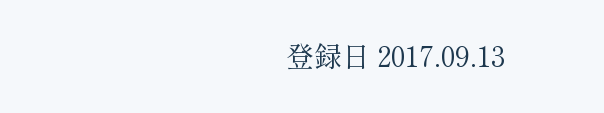登録日 2017.09.13